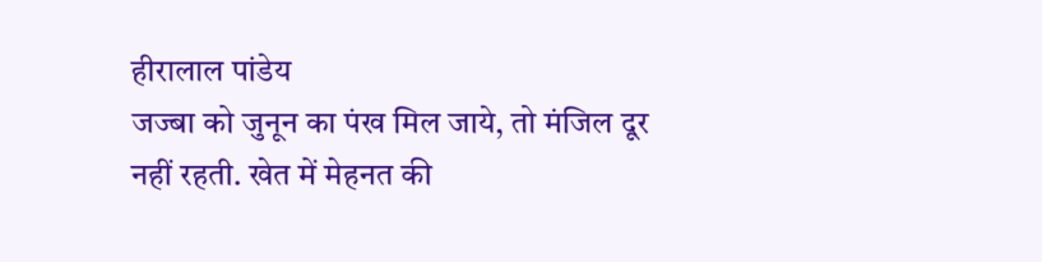हीरालाल पांडेय
जज्बा को जुनून का पंख मिल जाये, तो मंजिल दूर नहीं रहती. खेत में मेहनत की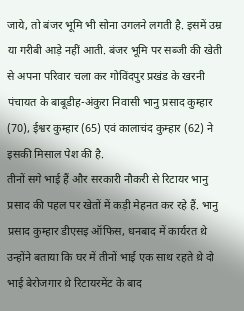जाये, तो बंजर भूमि भी सोना उगलने लगती है. इसमें उम्र या गरीबी आड़े नहीं आती. बंजर भूमि पर सब्जी की खेती से अपना परिवार चला कर गोविंदपुर प्रखंड के खरनी पंचायत के बाबूडीह-अंकुरा निवासी भानु प्रसाद कुम्हार (70), ईश्वर कुम्हार (65) एवं कालाचंद कुम्हार (62) ने इसकी मिसाल पेश की है.
तीनों सगे भाई हैं और सरकारी नौकरी से रिटायर भानु प्रसाद की पहल पर खेतों में कड़ी मेहनत कर रहे हैं. भानु प्रसाद कुम्हार डीएसइ ऑफिस, धनबाद में कार्यरत थ़े उन्होंने बताया कि घर में तीनों भाई एक साथ रहते थ़े दो भाई बेरोजगार थ़े रिटायरमेंट के बाद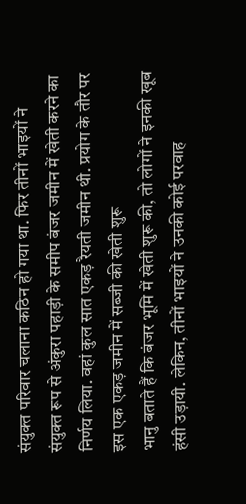संयुक्त परिवार चलाना कठिन हो गया था. फिर तीनों भाइयों ने संयुक्त रूप से अंकुरा पहाड़ी के समीप बंजर जमीन में खेती करने का निर्णय लिया. वहां कुल सात एकड़ रैयती जमीन थी. प्रयोग के तौर पर इस एक एकड़ जमीन में सब्जी की खेती शुरू
भानु बताते हैं कि बंजर भूमि में खेती शुरू की, तो लोगों ने इनकी खूब हंसी उड़ायी. लेकिन, तीनों भाइयों ने उनकी कोई परवाह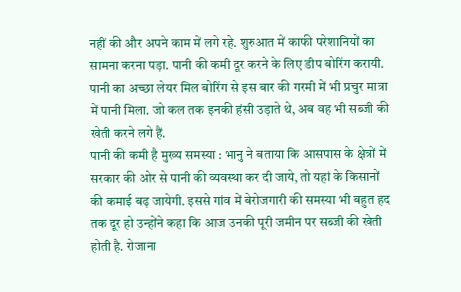नहीं की और अपने काम में लगे रहे. शुरुआत में काफी परेशानियों का सामना करना पड़ा. पानी की कमी दूर करने के लिए डीप बोरिंग करायी. पानी का अच्छा लेयर मिल बोरिंग से इस बार की गरमी में भी प्रचुर मात्रा में पानी मिला. जो कल तक इनकी हंसी उड़ाते थे, अब वह भी सब्जी की खेती करने लगे हैं.
पानी की कमी है मुख्य समस्या : भानु ने बताया कि आसपास के क्षेत्रों में सरकार की ओर से पानी की व्यवस्था कर दी जाये, तो यहां के किसानों की कमाई बढ़ जायेगी. इससे गांव में बेरोजगारी की समस्या भी बहुत हद तक दूर हो उन्होंने कहा कि आज उनकी पूरी जमीन पर सब्जी की खेती होती है. रोजाना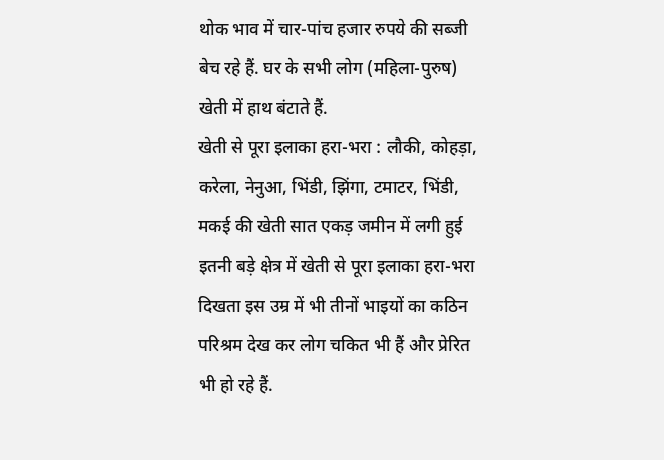थोक भाव में चार-पांच हजार रुपये की सब्जी बेच रहे हैं. घर के सभी लोग (महिला-पुरुष) खेती में हाथ बंटाते हैं.
खेती से पूरा इलाका हरा-भरा : लौकी, कोहड़ा, करेला, नेनुआ, भिंडी, झिंगा, टमाटर, भिंडी, मकई की खेती सात एकड़ जमीन में लगी हुई इतनी बड़े क्षेत्र में खेती से पूरा इलाका हरा-भरा दिखता इस उम्र में भी तीनों भाइयों का कठिन परिश्रम देख कर लोग चकित भी हैं और प्रेरित भी हो रहे हैं.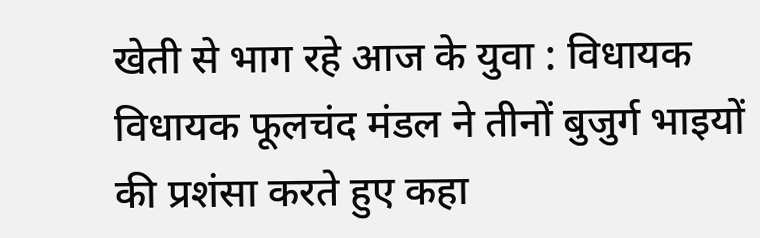खेती से भाग रहे आज के युवा : विधायक
विधायक फूलचंद मंडल ने तीनों बुजुर्ग भाइयों की प्रशंसा करते हुए कहा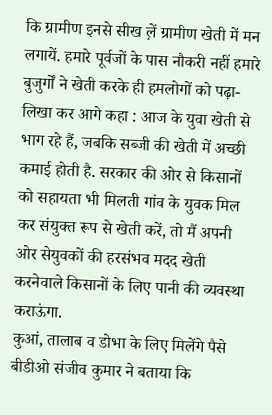कि ग्रामीण इनसे सीख ल़ें ग्रामीण खेती में मन लगायें. हमारे पूर्वजों के पास नौकरी नहीं हमारे बुजुर्गों ने खेती करके ही हमलोगों को पढ़ा-लिखा कर आगे कहा : आज के युवा खेती से भाग रहे हैं, जबकि सब्जी की खेती में अच्छी कमाई होती है. सरकार की ओर से किसानों को सहायता भी मिलती गांव के युवक मिल कर संयुक्त रूप से खेती करें, तो मैं अपनी ओर सेयुवकों की हरसंभव मदद खेती करनेवाले किसानों के लिए पानी की व्यवस्था कराऊंगा.
कुआं, तालाब व डोभा के लिए मिलेंगे पैसे
बीडीओ संजीव कुमार ने बताया कि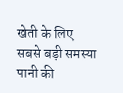खेती के लिए सबसे बड़ी समस्या पानी की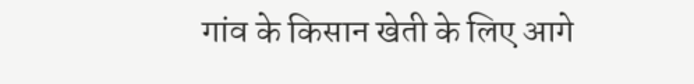गांव के किसान खेती के लिए आगे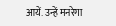आयें. उन्हें मनरेगा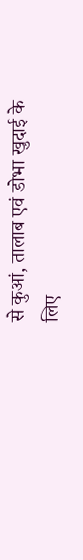से कुआं, तालाब एवं डोभा खुदाई के लिए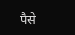पैसे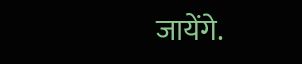जायेंगे.